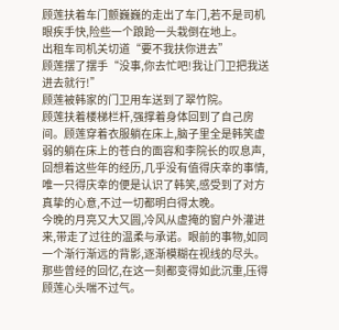顾莲扶着车门颤巍巍的走出了车门,若不是司机眼疾手快,险些一个踉跄一头栽倒在地上。
出租车司机关切道“要不我扶你进去”
顾莲摆了摆手“没事,你去忙吧!我让门卫把我送进去就行!”
顾莲被韩家的门卫用车送到了翠竹院。
顾莲扶着楼梯栏杆,强撑着身体回到了自己房间。顾莲穿着衣服躺在床上,脑子里全是韩笑虚弱的躺在床上的苍白的面容和李院长的叹息声,回想着这些年的经历,几乎没有值得庆幸的事情,唯一只得庆幸的便是认识了韩笑,感受到了对方真挚的心意,不过一切都明白得太晚。
今晚的月亮又大又圆,冷风从虚掩的窗户外灌进来,带走了过往的温柔与承诺。眼前的事物,如同一个渐行渐远的背影,逐渐模糊在视线的尽头。那些曾经的回忆,在这一刻都变得如此沉重,压得顾莲心头喘不过气。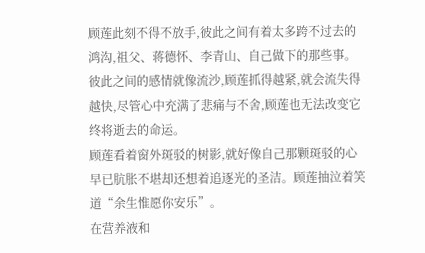顾莲此刻不得不放手,彼此之间有着太多跨不过去的鸿沟,祖父、蒋德怀、李青山、自己做下的那些事。
彼此之间的感情就像流沙,顾莲抓得越紧,就会流失得越快,尽管心中充满了悲痛与不舍,顾莲也无法改变它终将逝去的命运。
顾莲看着窗外斑驳的树影,就好像自己那颗斑驳的心早已肮胀不堪却还想着追逐光的圣洁。顾莲抽泣着笑道“余生惟愿你安乐”。
在营养液和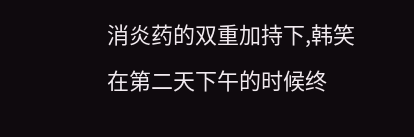消炎药的双重加持下,韩笑在第二天下午的时候终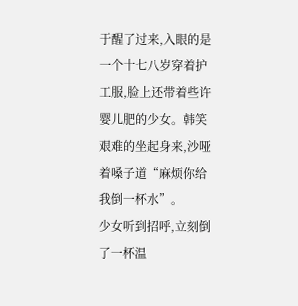于醒了过来,入眼的是一个十七八岁穿着护工服,脸上还带着些许婴儿肥的少女。韩笑艰难的坐起身来,沙哑着嗓子道“麻烦你给我倒一杯水”。
少女听到招呼,立刻倒了一杯温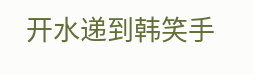开水递到韩笑手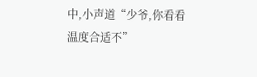中,小声道“少爷,你看看温度合适不”